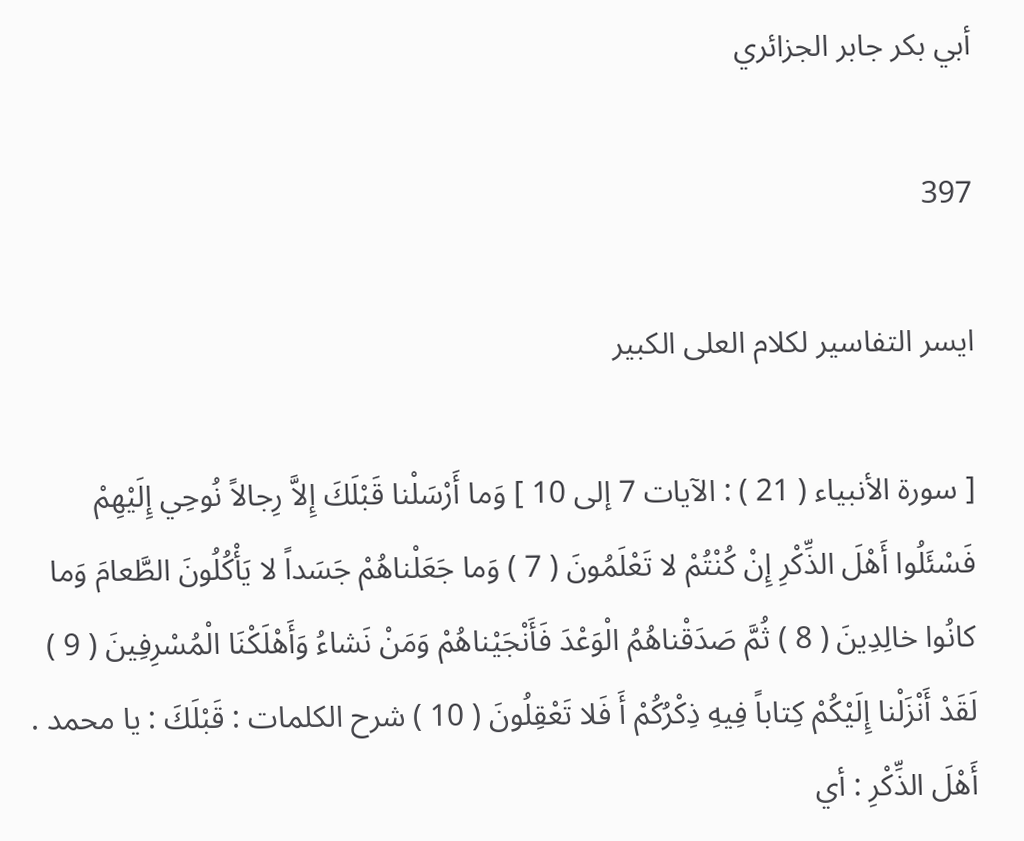أبي بكر جابر الجزائري

397

ايسر التفاسير لكلام العلى الكبير

[ سورة الأنبياء ( 21 ) : الآيات 7 إلى 10 ] وَما أَرْسَلْنا قَبْلَكَ إِلاَّ رِجالاً نُوحِي إِلَيْهِمْ فَسْئَلُوا أَهْلَ الذِّكْرِ إِنْ كُنْتُمْ لا تَعْلَمُونَ ( 7 ) وَما جَعَلْناهُمْ جَسَداً لا يَأْكُلُونَ الطَّعامَ وَما كانُوا خالِدِينَ ( 8 ) ثُمَّ صَدَقْناهُمُ الْوَعْدَ فَأَنْجَيْناهُمْ وَمَنْ نَشاءُ وَأَهْلَكْنَا الْمُسْرِفِينَ ( 9 ) لَقَدْ أَنْزَلْنا إِلَيْكُمْ كِتاباً فِيهِ ذِكْرُكُمْ أَ فَلا تَعْقِلُونَ ( 10 ) شرح الكلمات : قَبْلَكَ : يا محمد . أَهْلَ الذِّكْرِ : أي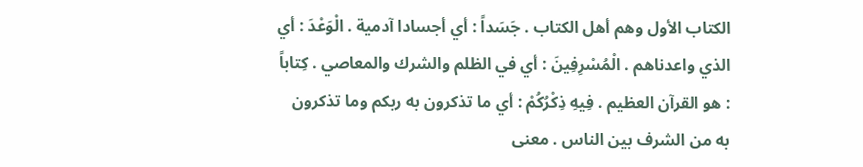الكتاب الأول وهم أهل الكتاب . جَسَداً : أي أجسادا آدمية . الْوَعْدَ : أي الذي واعدناهم . الْمُسْرِفِينَ : أي في الظلم والشرك والمعاصي . كِتاباً : هو القرآن العظيم . فِيهِ ذِكْرُكُمْ : أي ما تذكرون به ربكم وما تذكرون به من الشرف بين الناس . معنى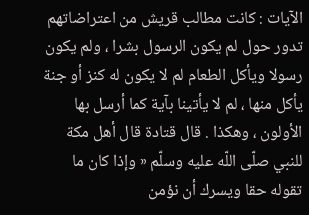الآيات : كانت مطالب قريش من اعتراضاتهم تدور حول لم يكون الرسول بشرا ، ولم يكون رسولا ويأكل الطعام لم لا يكون له كنز أو جنة يأكل منها ، لم لا يأتينا بآية كما أرسل بها الأولون ، وهكذا . قال قتادة قال أهل مكة للنبي صلّى اللّه عليه وسلّم « وإذا كان ما تقوله حقا ويسرك أن نؤمن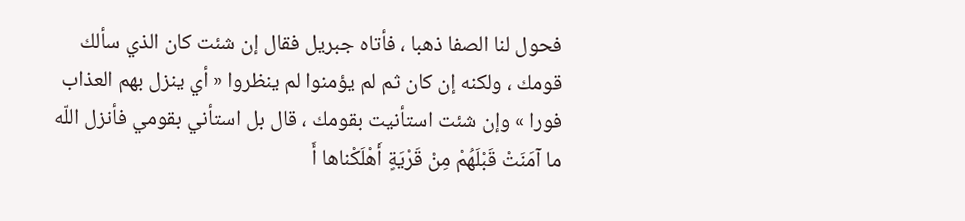فحول لنا الصفا ذهبا ، فأتاه جبريل فقال إن شئت كان الذي سألك قومك ، ولكنه إن كان ثم لم يؤمنوا لم ينظروا « أي ينزل بهم العذاب فورا » وإن شئت استأنيت بقومك ، قال بل استأني بقومي فأنزل اللّه ما آمَنَتْ قَبْلَهُمْ مِنْ قَرْيَةٍ أَهْلَكْناها أَ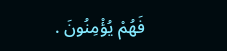فَهُمْ يُؤْمِنُونَ .